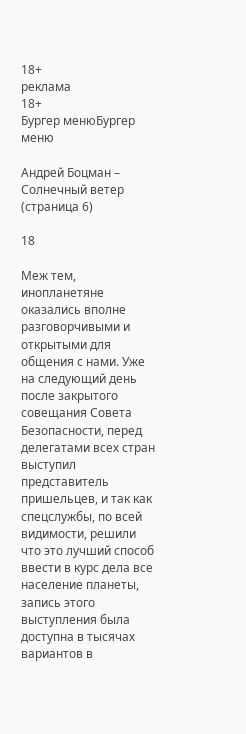18+
реклама
18+
Бургер менюБургер меню

Андрей Боцман – Солнечный ветер (страница 6)

18

Меж тем, инопланетяне оказались вполне разговорчивыми и открытыми для общения с нами. Уже на следующий день после закрытого совещания Совета Безопасности, перед делегатами всех стран выступил представитель пришельцев, и так как спецслужбы, по всей видимости, решили что это лучший способ ввести в курс дела все население планеты, запись этого выступления была доступна в тысячах вариантов в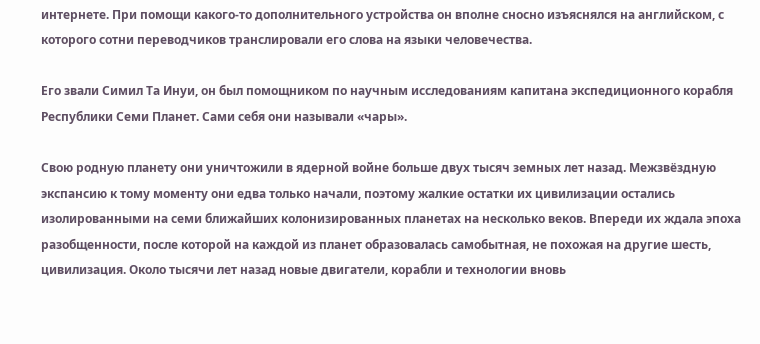интернете. При помощи какого-то дополнительного устройства он вполне сносно изъяснялся на английском, с которого сотни переводчиков транслировали его слова на языки человечества.

Его звали Симил Та Инуи, он был помощником по научным исследованиям капитана экспедиционного корабля Республики Семи Планет. Сами себя они называли «чары».

Свою родную планету они уничтожили в ядерной войне больше двух тысяч земных лет назад. Межзвёздную экспансию к тому моменту они едва только начали, поэтому жалкие остатки их цивилизации остались изолированными на семи ближайших колонизированных планетах на несколько веков. Впереди их ждала эпоха разобщенности, после которой на каждой из планет образовалась самобытная, не похожая на другие шесть, цивилизация. Около тысячи лет назад новые двигатели, корабли и технологии вновь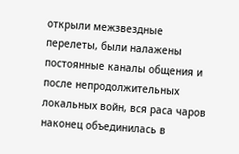открыли межзвездные перелеты, были налажены постоянные каналы общения и после непродолжительных локальных войн, вся раса чаров наконец объединилась в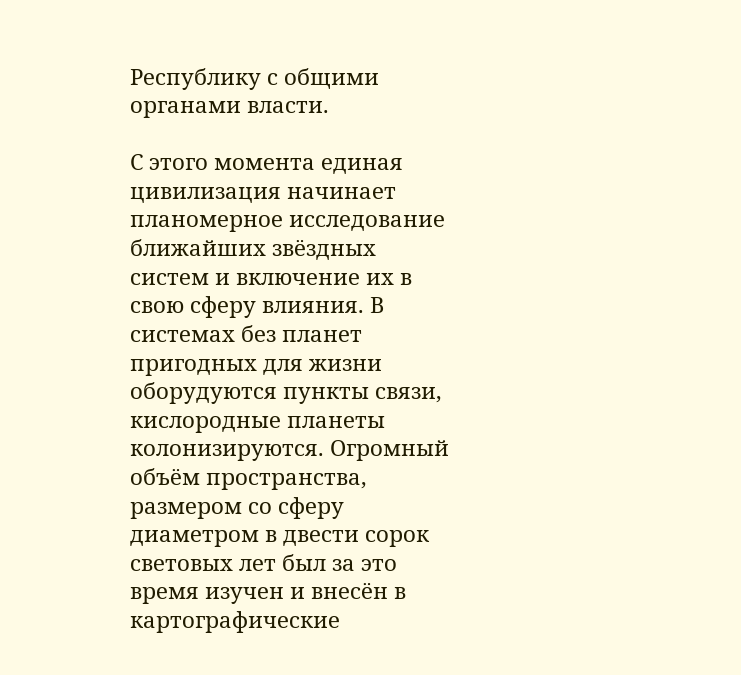Республику с общими органами власти.

С этого момента единая цивилизация начинает планомерное исследование ближайших звёздных систем и включение их в свою сферу влияния. В системах без планет пригодных для жизни оборудуются пункты связи, кислородные планеты колонизируются. Огромный объём пространства, размером со сферу диаметром в двести сорок световых лет был за это время изучен и внесён в картографические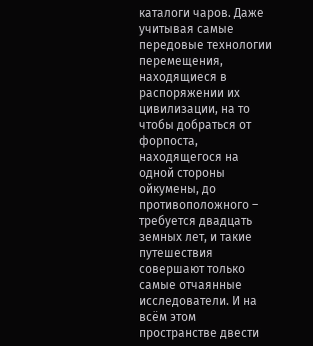каталоги чаров. Даже учитывая самые передовые технологии перемещения, находящиеся в распоряжении их цивилизации, на то чтобы добраться от форпоста, находящегося на одной стороны ойкумены, до противоположного – требуется двадцать земных лет, и такие путешествия совершают только самые отчаянные исследователи. И на всём этом пространстве двести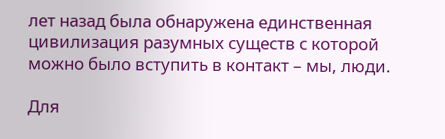лет назад была обнаружена единственная цивилизация разумных существ с которой можно было вступить в контакт – мы, люди.

Для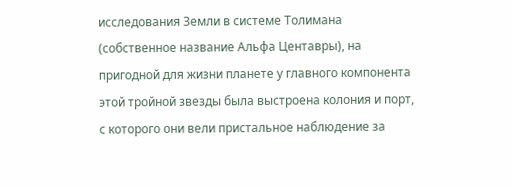исследования Земли в системе Толимана (собственное название Альфа Центавры), на пригодной для жизни планете у главного компонента этой тройной звезды была выстроена колония и порт, с которого они вели пристальное наблюдение за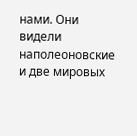нами. Они видели наполеоновские и две мировых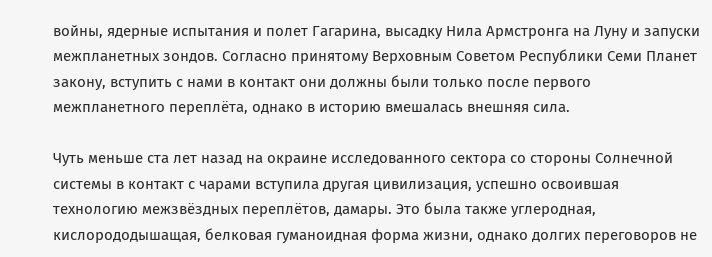войны, ядерные испытания и полет Гагарина, высадку Нила Армстронга на Луну и запуски межпланетных зондов. Согласно принятому Верховным Советом Республики Семи Планет закону, вступить с нами в контакт они должны были только после первого межпланетного переплёта, однако в историю вмешалась внешняя сила.

Чуть меньше ста лет назад на окраине исследованного сектора со стороны Солнечной системы в контакт с чарами вступила другая цивилизация, успешно освоившая технологию межзвёздных переплётов, дамары. Это была также углеродная, кислорододышащая, белковая гуманоидная форма жизни, однако долгих переговоров не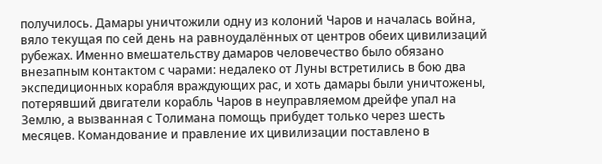получилось. Дамары уничтожили одну из колоний Чаров и началась война, вяло текущая по сей день на равноудалённых от центров обеих цивилизаций рубежах. Именно вмешательству дамаров человечество было обязано внезапным контактом с чарами: недалеко от Луны встретились в бою два экспедиционных корабля враждующих рас, и хоть дамары были уничтожены, потерявший двигатели корабль Чаров в неуправляемом дрейфе упал на Землю, а вызванная с Толимана помощь прибудет только через шесть месяцев. Командование и правление их цивилизации поставлено в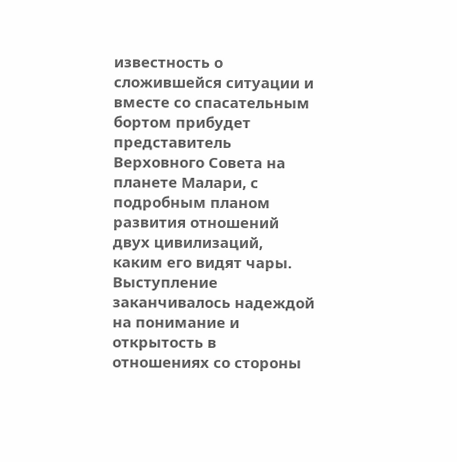известность о сложившейся ситуации и вместе со спасательным бортом прибудет представитель Верховного Совета на планете Малари, с подробным планом развития отношений двух цивилизаций, каким его видят чары. Выступление заканчивалось надеждой на понимание и открытость в отношениях со стороны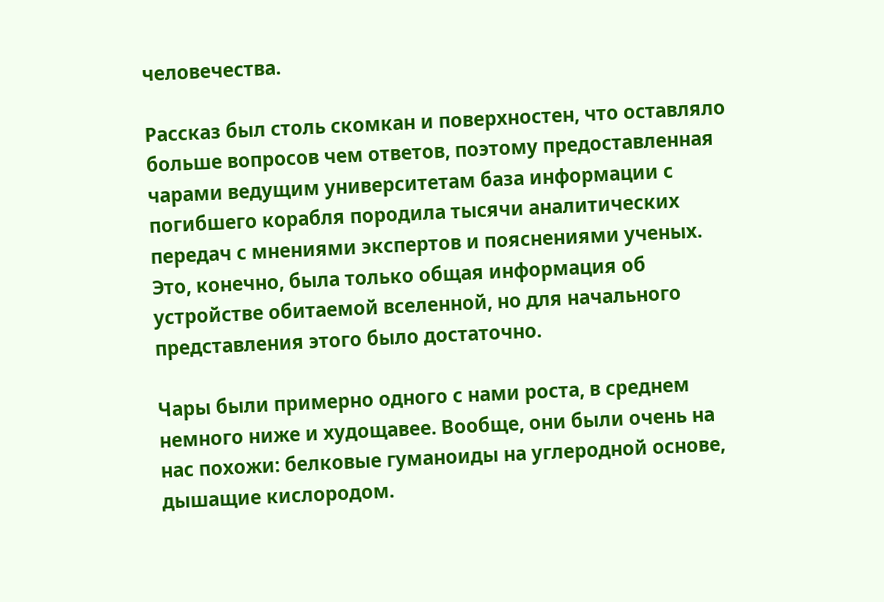человечества.

Рассказ был столь скомкан и поверхностен, что оставляло больше вопросов чем ответов, поэтому предоставленная чарами ведущим университетам база информации с погибшего корабля породила тысячи аналитических передач с мнениями экспертов и пояснениями ученых. Это, конечно, была только общая информация об устройстве обитаемой вселенной, но для начального представления этого было достаточно.

Чары были примерно одного с нами роста, в среднем немного ниже и худощавее. Вообще, они были очень на нас похожи: белковые гуманоиды на углеродной основе, дышащие кислородом.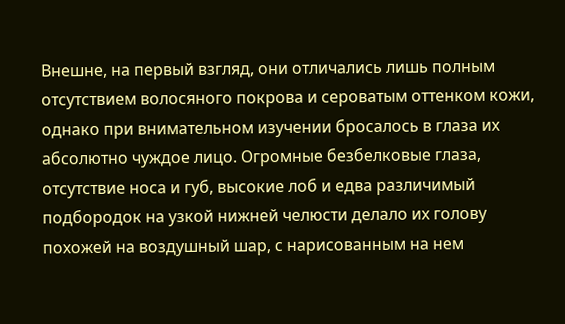Внешне, на первый взгляд, они отличались лишь полным отсутствием волосяного покрова и сероватым оттенком кожи, однако при внимательном изучении бросалось в глаза их абсолютно чуждое лицо. Огромные безбелковые глаза, отсутствие носа и губ, высокие лоб и едва различимый подбородок на узкой нижней челюсти делало их голову похожей на воздушный шар, с нарисованным на нем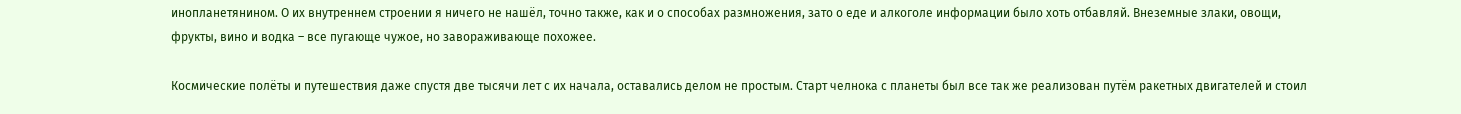инопланетянином. О их внутреннем строении я ничего не нашёл, точно также, как и о способах размножения, зато о еде и алкоголе информации было хоть отбавляй. Внеземные злаки, овощи, фрукты, вино и водка – все пугающе чужое, но завораживающе похожее.

Космические полёты и путешествия даже спустя две тысячи лет с их начала, оставались делом не простым. Старт челнока с планеты был все так же реализован путём ракетных двигателей и стоил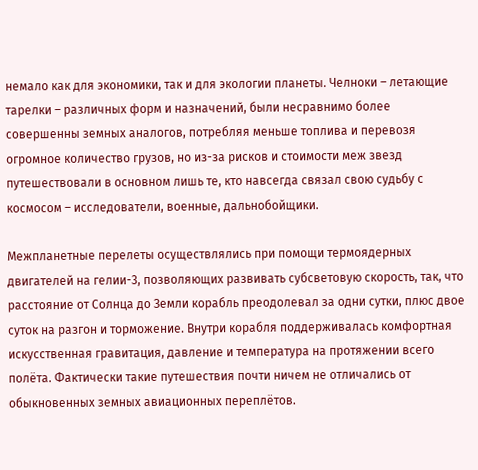немало как для экономики, так и для экологии планеты. Челноки – летающие тарелки – различных форм и назначений, были несравнимо более совершенны земных аналогов, потребляя меньше топлива и перевозя огромное количество грузов, но из-за рисков и стоимости меж звезд путешествовали в основном лишь те, кто навсегда связал свою судьбу с космосом – исследователи, военные, дальнобойщики.

Межпланетные перелеты осуществлялись при помощи термоядерных двигателей на гелии-3, позволяющих развивать субсветовую скорость, так, что расстояние от Солнца до Земли корабль преодолевал за одни сутки, плюс двое суток на разгон и торможение. Внутри корабля поддерживалась комфортная искусственная гравитация, давление и температура на протяжении всего полёта. Фактически такие путешествия почти ничем не отличались от обыкновенных земных авиационных переплётов.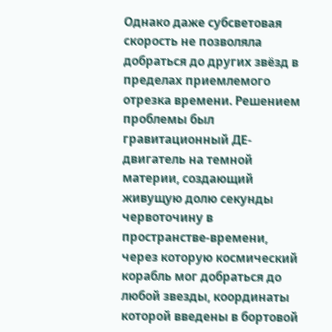Однако даже субсветовая скорость не позволяла добраться до других звёзд в пределах приемлемого отрезка времени. Решением проблемы был гравитационный ДЕ-двигатель на темной материи, создающий живущую долю секунды червоточину в пространстве-времени, через которую космический корабль мог добраться до любой звезды, координаты которой введены в бортовой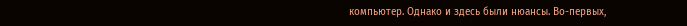компьютер. Однако и здесь были нюансы. Во-первых,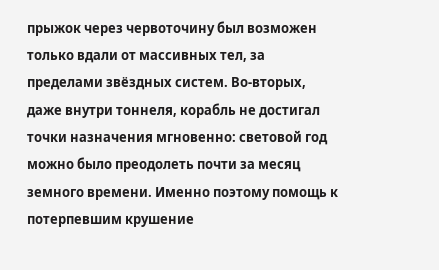прыжок через червоточину был возможен только вдали от массивных тел, за пределами звёздных систем. Во-вторых, даже внутри тоннеля, корабль не достигал точки назначения мгновенно: световой год можно было преодолеть почти за месяц земного времени. Именно поэтому помощь к потерпевшим крушение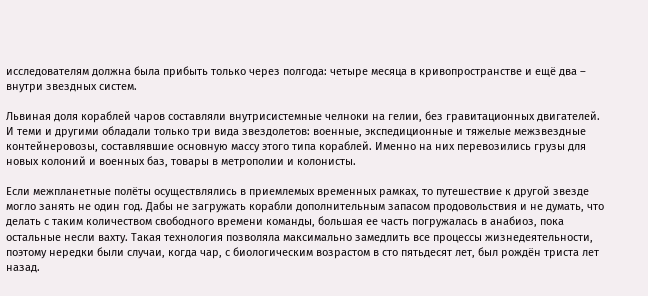исследователям должна была прибыть только через полгода: четыре месяца в кривопространстве и ещё два – внутри звездных систем.

Львиная доля кораблей чаров составляли внутрисистемные челноки на гелии, без гравитационных двигателей. И теми и другими обладали только три вида звездолетов: военные, экспедиционные и тяжелые межзвездные контейнеровозы, составлявшие основную массу этого типа кораблей. Именно на них перевозились грузы для новых колоний и военных баз, товары в метрополии и колонисты.

Если межпланетные полёты осуществлялись в приемлемых временных рамках, то путешествие к другой звезде могло занять не один год. Дабы не загружать корабли дополнительным запасом продовольствия и не думать, что делать с таким количеством свободного времени команды, большая ее часть погружалась в анабиоз, пока остальные несли вахту. Такая технология позволяла максимально замедлить все процессы жизнедеятельности, поэтому нередки были случаи, когда чар, с биологическим возрастом в сто пятьдесят лет, был рождён триста лет назад.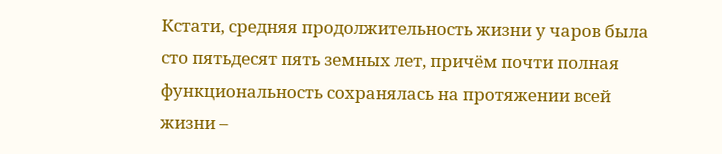Кстати, средняя продолжительность жизни у чаров была сто пятьдесят пять земных лет, причём почти полная функциональность сохранялась на протяжении всей жизни –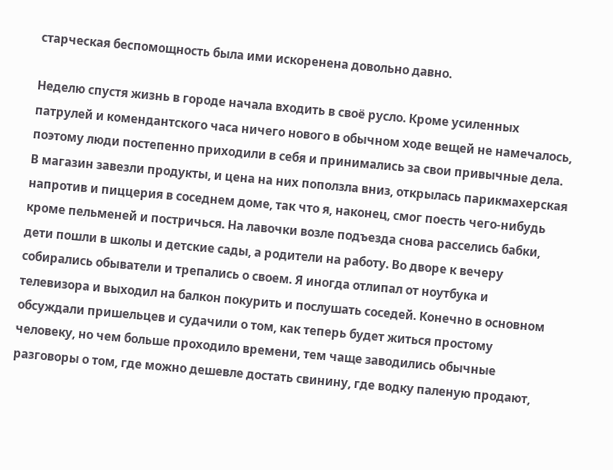старческая беспомощность была ими искоренена довольно давно.

Неделю спустя жизнь в городе начала входить в своё русло. Кроме усиленных патрулей и комендантского часа ничего нового в обычном ходе вещей не намечалось, поэтому люди постепенно приходили в себя и принимались за свои привычные дела. В магазин завезли продукты, и цена на них поползла вниз, открылась парикмахерская напротив и пиццерия в соседнем доме, так что я, наконец, смог поесть чего-нибудь кроме пельменей и постричься. На лавочки возле подъезда снова расселись бабки, дети пошли в школы и детские сады, а родители на работу. Во дворе к вечеру собирались обыватели и трепались о своем. Я иногда отлипал от ноутбука и телевизора и выходил на балкон покурить и послушать соседей. Конечно в основном обсуждали пришельцев и судачили о том, как теперь будет житься простому человеку, но чем больше проходило времени, тем чаще заводились обычные разговоры о том, где можно дешевле достать свинину, где водку паленую продают,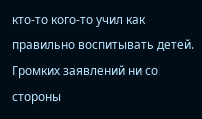кто-то кого-то учил как правильно воспитывать детей. Громких заявлений ни со стороны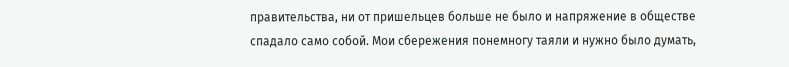правительства, ни от пришельцев больше не было и напряжение в обществе спадало само собой. Мои сбережения понемногу таяли и нужно было думать,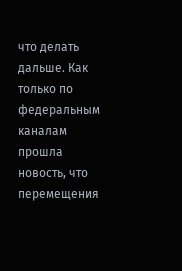что делать дальше. Как только по федеральным каналам прошла новость, что перемещения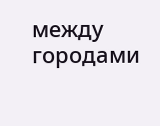между городами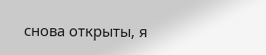снова открыты, я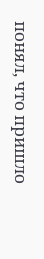понял, что пришло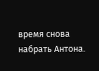время снова набрать Антона.